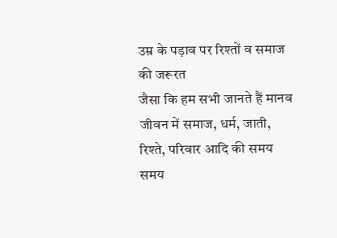उम्र के पड़ाव पर रिश्तों व समाज की जरूरत
जैसा कि हम सभी जानते हैं मानव जीवन में समाज, धर्म, जाती, रिश्ते, परिवार आदि की समय समय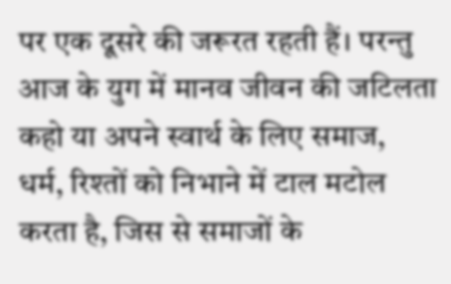पर एक दूसरे की जरूरत रहती हैं। परन्तु आज के युग में मानव जीवन की जटिलता कहो या अपने स्वार्थ के लिए समाज, धर्म, रिश्तों को निभाने में टाल मटोल करता है, जिस से समाजों के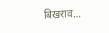बिखराव…